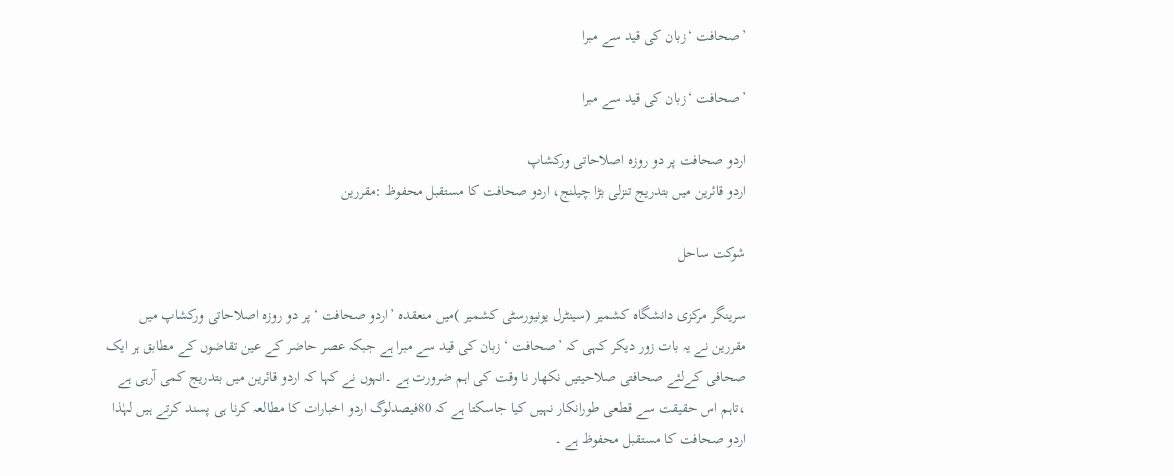’صحافت ‘زبان کی قید سے مبرا

’صحافت ‘زبان کی قید سے مبرا

اردو صحافت پر دو روزہ اصلاحاتی ورکشاپ
اردو قائرین میں بتدریج تنزلی بڑا چیلنج، اردو صحافت کا مستقبل محفوظ :مقررین

شوکت ساحل

سرینگر مرکزی دانشگاہ کشمیر (سینٹرل یونیورسٹی کشمیر )میں منعقدہ ’اردو صحافت ‘ پر دو روزہ اصلاحاتی ورکشاپ میں مقررین نے یہ بات زور دیکر کہی کہ ’صحافت ‘ زبان کی قید سے مبرا ہے جبکہ عصر حاضر کے عین تقاضوں کے مطابق ہر ایک صحافی کےلئے صحافتی صلاحیتیں نکھار نا وقت کی اہم ضرورت ہے ۔انہوں نے کہا کہ اردو قائرین میں بتدریج کمی آرہی ہے ،تاہم اس حقیقت سے قطعی طورانکار نہیں کیا جاسکتا ہے کہ 80فیصدلوگ اردو اخبارات کا مطالعہ کرنا ہی پسند کرتے ہیں لہٰذا اردو صحافت کا مستقبل محفوظ ہے ۔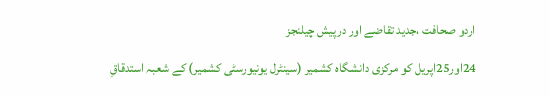اردو صحافت ،جدید تقاضے اور درپیش چیلنجز

24اور25اپریل کو مرکزی دانشگاہ کشمیر (سینٹرل یونیورسٹی کشمیر) کے شعبہ استدقاقِ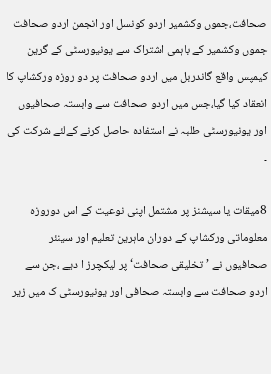صحافت،جموں وکشمیر اردو کونسل اور انجمن اردو صحافت جموں وکشمیر کے باہمی اشتراک سے یونیورسٹی کے گرین کیمپس واقع گاندربل میں اردو صحافت پر دو روزہ ورکشاپ کا انعقاد کیا گیا،جس میں اردو صحافت سے وابستہ صحافیوں اور یونیورسٹی طلبہ نے استفادہ حاصل کرنے کےلئے شرکت کی ۔

8میقات یا سیشنز پر مشتمل اپنی نوعیت کے اس دوروزہ معلوماتی ورکشاپ کے دوران ماہرین تعلیم اور سینئر صحافیوں نے ’تخلیقی صحافت‘ پر لیکچرز ا دیے ،جن سے اردو صحافت سے وابستہ صحافی اور یونیورسٹی ک میں زیر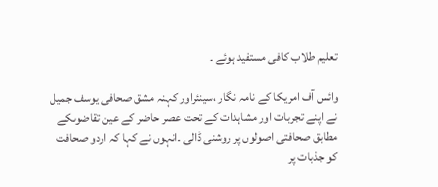تعلیم طلاب کافی مستفید ہوئے ۔

وائس آف امریکا کے نامہ نگار ،سینئراور کہنہ مشق صحافی یوسف جمیل نے اپنے تجربات اور مشاہدات کے تحت عصر حاضر کے عین تقاضوںکے مطابق صحافتی اصولوں پر روشنی ڈالی ۔انہوں نے کہا کہ اردو صحافت کو جذبات پر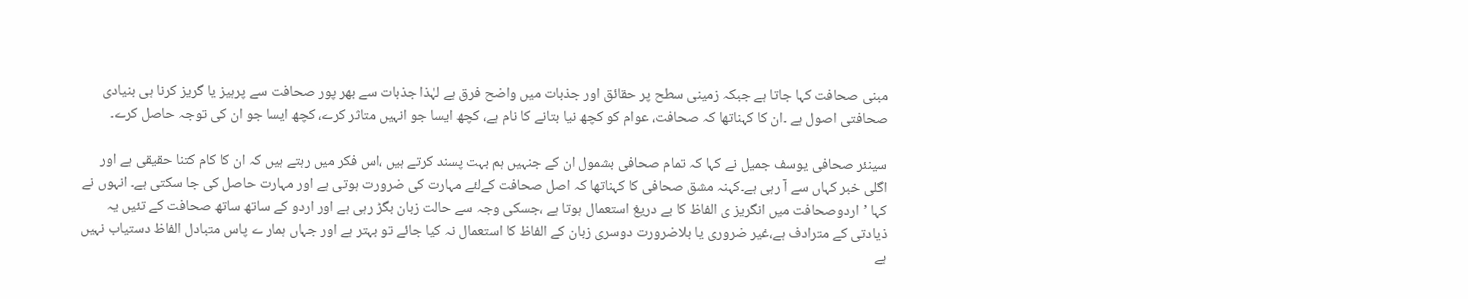مبنی صحافت کہا جاتا ہے جبکہ زمینی سطح پر حقائق اور جذبات میں واضح فرق ہے لہٰذا جذبات سے بھر پور صحافت سے پرہیز یا گریز کرنا ہی بنیادی صحافتی اصول ہے ۔ان کا کہناتھا کہ صحافت، عوام کو کچھ نیا بتانے کا نام ہے، کچھ ایسا جو انہیں متاثر کرے، کچھ ایسا جو ان کی توجہ حاصل کرے۔

سینئر صحافی یوسف جمیل نے کہا کہ تمام صحافی بشمول ان کے جنہیں ہم بہت پسند کرتے ہیں ،اس فکر میں رہتے ہیں کہ ان کا کام کتنا حقیقی ہے اور اگلی خبر کہاں سے آ رہی ہے۔کہنہ مشق صحافی کا کہناتھا کہ اصل صحافت کےلئے مہارت کی ضرورت ہوتی ہے اور مہارت حاصل کی جا سکتی ہے۔ انہوں نے کہا ’اردوصحافت میں انگریز ی الفاظ کا بے دریغ استعمال ہوتا ہے ،جسکی وجہ سے حالت زبان بگڑ رہی ہے اور اردو کے ساتھ ساتھ صحافت کے تئیں یہ ذیادتی کے مترادف ہے،غیر ضروری یا بلاضرورت دوسری زبان کے الفاظ کا استعمال نہ کیا جائے تو بہتر ہے اور جہاں ہمار ے پاس متبادل الفاظ دستیاب نہیں ہے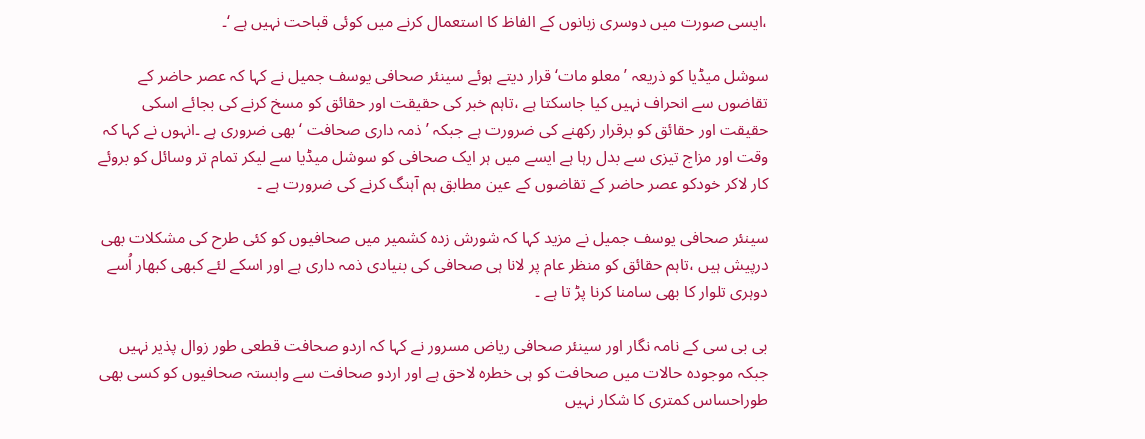،ایسی صورت میں دوسری زبانوں کے الفاظ کا استعمال کرنے میں کوئی قباحت نہیں ہے ‘۔

سوشل میڈیا کو ذریعہ ’معلو مات‘ قرار دیتے ہوئے سینئر صحافی یوسف جمیل نے کہا کہ عصر حاضر کے تقاضوں سے انحراف نہیں کیا جاسکتا ہے ،تاہم خبر کی حقیقت اور حقائق کو مسخ کرنے کی بجائے اسکی حقیقت اور حقائق کو برقرار رکھنے کی ضرورت ہے جبکہ ’ذمہ داری صحافت ‘ بھی ضروری ہے ۔انہوں نے کہا کہ وقت اور مزاج تیزی سے بدل رہا ہے ایسے میں ہر ایک صحافی کو سوشل میڈیا سے لیکر تمام تر وسائل کو بروئے کار لاکر خودکو عصر حاضر کے تقاضوں کے عین مطابق ہم آہنگ کرنے کی ضرورت ہے ۔

سینئر صحافی یوسف جمیل نے مزید کہا کہ شورش زدہ کشمیر میں صحافیوں کو کئی طرح کی مشکلات بھی درپیش ہیں ،تاہم حقائق کو منظر عام پر لانا ہی صحافی کی بنیادی ذمہ داری ہے اور اسکے لئے کبھی کبھار اُسے دوہری تلوار کا بھی سامنا کرنا پڑ تا ہے ۔

بی بی سی کے نامہ نگار اور سینئر صحافی ریاض مسرور نے کہا کہ اردو صحافت قطعی طور زوال پذیر نہیں جبکہ موجودہ حالات میں صحافت کو ہی خطرہ لاحق ہے اور اردو صحافت سے وابستہ صحافیوں کو کسی بھی طوراحساس کمتری کا شکار نہیں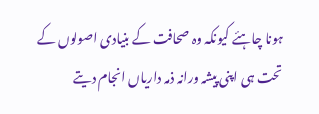ہونا چاہئے کیونکہ وہ صحافت کے بنیادی اصولوں کے تحت ہی اپنی پیشہ ورانہ ذمہ داریاں انجام دیتے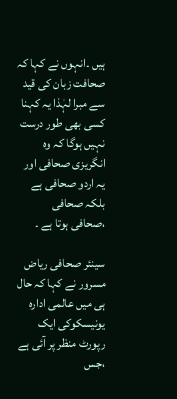ہیں ۔انہوں نے کہا کہ صحافت زبان کی قید سے مبرا لہٰذا یہ کہنا کسی بھی طور درست نہیں ہوگا کہ وہ انگریزی صحافی اور یہ اردو صحافی ہے بلکہ صحافی ،صحافی ہوتا ہے ۔

سینئر صحافی ریاض مسرور نے کہا کہ حال ہی میں عالمی ادارہ یونیسکوکی ایک رپورٹ منظر پر آئی ہے ،جس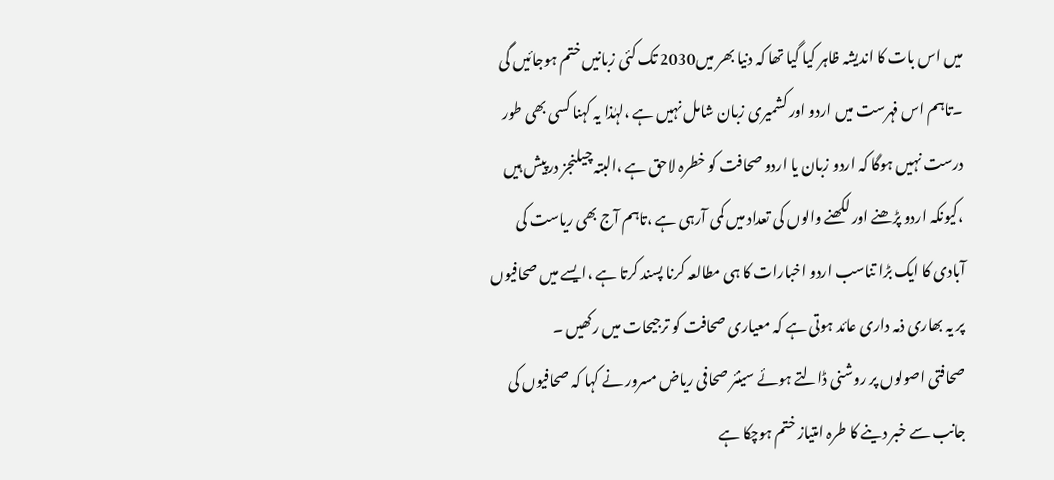میں اس بات کا اندیشہ ظاہر کیا گیا تھا کہ دنیا بھر میں2030 تک کئی زبانیں ختم ہوجائیں گی ۔تاہم اس فہرست میں اردو اور کشمیری زبان شامل نہیں ہے ،لہٰذا یہ کہنا کسی بھی طور درست نہیں ہوگا کہ اردو زبان یا اردو صحافت کو خطرہ لاحق ہے ،البتہ چیلنجز درپیش ہیں ،کیونکہ اردو پڑھنے اور لکھنے والوں کی تعداد میں کمی آرہی ہے ،تاہم آج بھی ریاست کی آبادی کا ایک بڑا تناسب اردو اخبارات کا ہی مطالعہ کرنا پسند کرتا ہے ،ایسے میں صحافیوں پر یہ بھاری ذمہ داری عائد ہوتی ہے کہ معیاری صحافت کو ترجیحات میں رکھیں ۔
صحافتی اصولوں پر روشنی ڈالتے ہوئے سینئر صحافی ریاض مسرور نے کہا کہ صحافیوں کی جانب سے خبر دینے کا طرہ امتیاز ختم ہوچکا ہے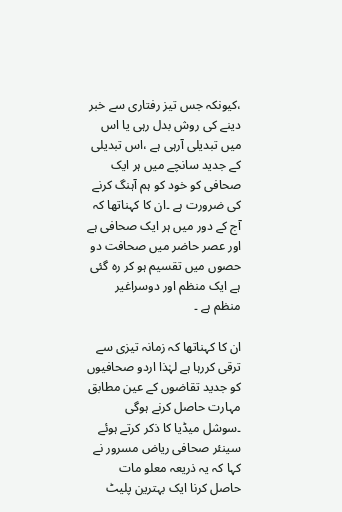،کیونکہ جس تیز رفتاری سے خبر دینے کی روش بدل رہی یا اس میں تبدیلی آرہی ہے ،اس تبدیلی کے جدید سانچے میں ہر ایک صحافی کو خود کو ہم آہنگ کرنے کی ضرورت ہے ۔ان کا کہناتھا کہ آج کے دور میں ہر ایک صحافی ہے اور عصر حاضر میں صحافت دو حصوں میں تقسیم ہو کر رہ گئی ہے ایک منظم اور دوسراغیر منظم ہے ۔

ان کا کہناتھا کہ زمانہ تیزی سے ترقی کررہا ہے لہٰذا اردو صحافیوں کو جدید تقاضوں کے عین مطابق مہارت حاصل کرنے ہوگی ۔سوشل میڈیا کا ذکر کرتے ہوئے سینئر صحافی ریاض مسرور نے کہا کہ یہ ذریعہ معلو مات حاصل کرنا ایک بہترین پلیٹ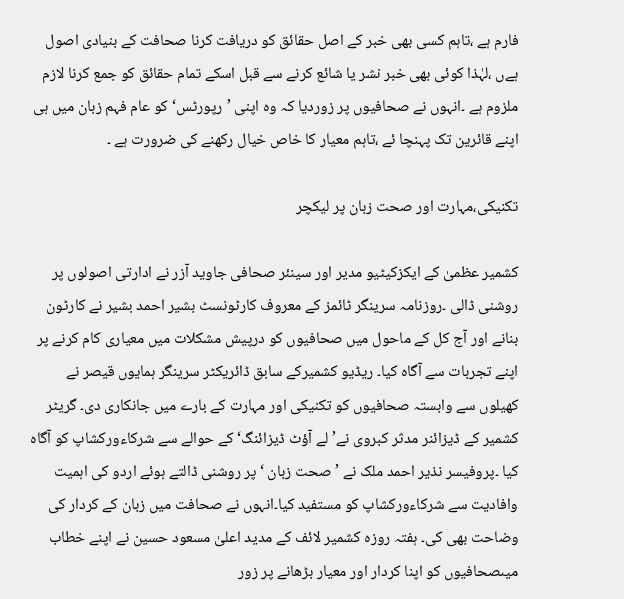فارم ہے ،تاہم کسی بھی خبر کے اصل حقائق کو دریافت کرنا صحافت کے بنیادی اصول ہےں ،لہٰذا کوئی بھی خبر نشر یا شائع کرنے سے قبل اسکے تمام حقائق کو جمع کرنا لازم ملزوم ہے ۔انہوں نے صحافیوں پر زوردیا کہ وہ اپنی ’رپورٹس‘ کو عام فہم زبان میں ہی اپنے قائرین تک پہنچا ئے ،تاہم معیار کا خاص خیال رکھنے کی ضرورت ہے ۔

تکنیکی،مہارت اور صحت زبان پر لیکچر

کشمیر عظمیٰ کے ایکزکیٹیو مدیر اور سینئر صحافی جاوید آزر نے ادارتی اصولوں پر روشنی ڈالی ۔روزنامہ سرینگر ٹائمز کے معروف کارٹونسٹ بشیر احمد بشیر نے کارٹون بنانے اور آج کل کے ماحول میں صحافیوں کو درپیش مشکلات میں معیاری کام کرنے پر اپنے تجربات سے آگاہ کیا۔ ریڈیو کشمیرکے سابق ڈائریکٹر سرینگر ہمایوں قیصر نے کھیلوں سے وابستہ صحافیوں کو تکنیکی اور مہارت کے بارے میں جانکاری دی۔ گریٹر کشمیر کے ڈیزائنر مدثر کبروی نے’لے آؤٹ ڈیزائنگ‘ کے حوالے سے شرکاءورکشاپ کو آگاہ کیا ۔پروفیسر نذیر احمد ملک نے ’صحت زبان ‘ پر روشنی ڈالتے ہوئے اردو کی اہمیت وافادیت سے شرکاءورکشاپ کو مستفید کیا۔انہوں نے صحافت میں زبان کے کردار کی وضاحت بھی کی۔ ہفتہ روزہ کشمیر لائف کے مدید اعلیٰ مسعود حسین نے اپنے خطاب میںصحافیوں کو اپنا کردار اور معیار بڑھانے پر زور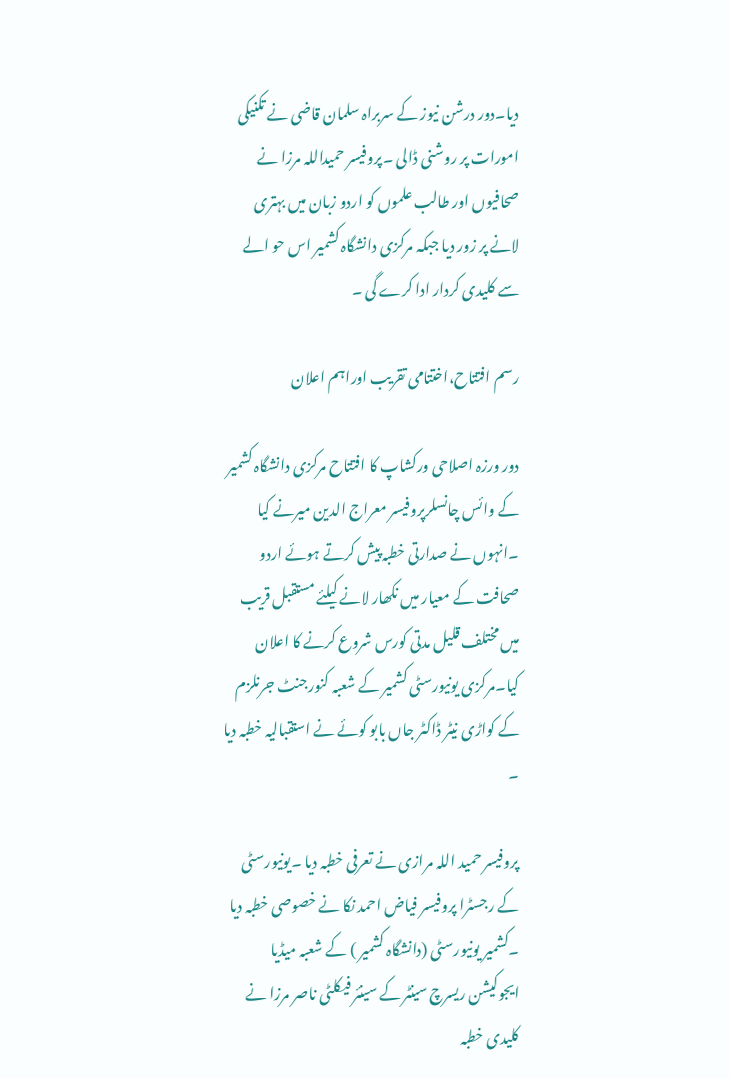دیا۔دور درشن نیوز کے سربراہ سلمان قاضی نے تکنیکی امورات پر روشنی ڈالی ۔پروفیسر حمیداللہ مرزا نے صحافیوں اور طالب علموں کو اردو زبان میں بہتری لانے پر زور دیا جبکہ مرکزی دانشگاہ کشمیر اس حو الے سے کلیدی کردار ادا کرے گی ۔

رسم افتتاح،اختتامی تقریب اوراہم اعلان

دور ورزہ اصلاحی ورکشاپ کا افتتاح مرکزی دانشگاہ کشمیر کے وائس چانسلرپروفیسر معراج الدین میرنے کیا ۔انہوں نے صدارتی خطبہ پیش کرتے ہوئے اردو صحافت کے معیار میں نکھار لانے کیلئے مستقبل قریب میں مختلف قلیل مدتی کورس شروع کرنے کا اعلان کیا۔مرکزی یونیورسٹی کشمیر کے شعبہ کنورجنٹ جرنلزم کے کواڑی نیٹر ڈاکٹر جاں بابو کوئے نے استقبالیہ خطبہ دیا ۔

پروفیسر حمید اللہ مرازی نے تعرفی خطبہ دیا ۔یونیورسٹی کے رجسٹرا پروفیسر فیاض احمد نکا نے خصوصی خطبہ دیا ۔کشمیر یونیورسٹی (دانشگاہ کشمیر ) کے شعبہ میڈیا ایجوکیشن ریسرچ سینٹر کے سینئر فیکلٹی ناصر مرزا نے کلیدی خطبہ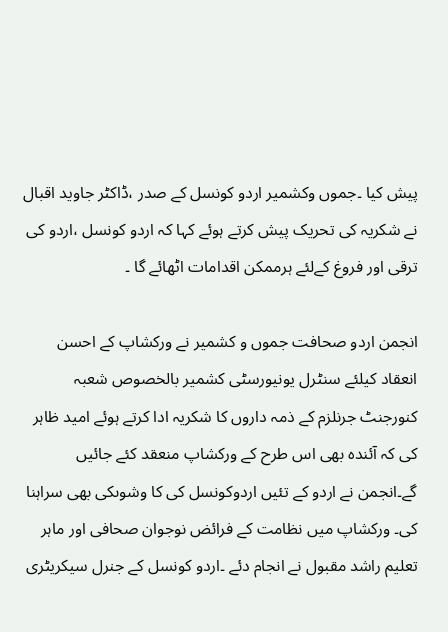پیش کیا ۔جموں وکشمیر اردو کونسل کے صدر ،ڈاکٹر جاوید اقبال نے شکریہ کی تحریک پیش کرتے ہوئے کہا کہ اردو کونسل ،اردو کی ترقی اور فروغ کےلئے ہرممکن اقدامات اٹھائے گا ۔

انجمن اردو صحافت جموں و کشمیر نے ورکشاپ کے احسن انعقاد کیلئے سنٹرل یونیورسٹی کشمیر بالخصوص شعبہ کنورجنٹ جرنلزم کے ذمہ داروں کا شکریہ ادا کرتے ہوئے امید ظاہر کی کہ آئندہ بھی اس طرح کے ورکشاپ منعقد کئے جائیں گے۔انجمن نے اردو کے تئیں اردوکونسل کی کا وشوںکی بھی سراہنا کی۔ ورکشاپ میں نظامت کے فرائض نوجوان صحافی اور ماہر تعلیم راشد مقبول نے انجام دئے ۔اردو کونسل کے جنرل سیکریٹری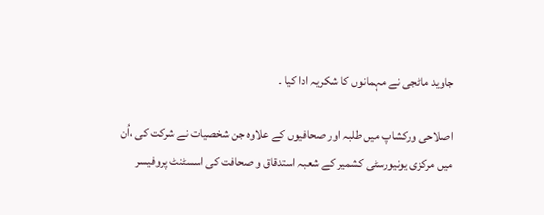جاوید ماٹجی نے مہمانوں کا شکریہ ادا کیا ۔

اصلاحی ورکشاپ میں طلبہ اور صحافیوں کے علاوہ جن شخصیات نے شرکت کی ،اُن میں مرکزی یونیورسٹی کشمیر کے شعبہ استدقاق و صحافت کی اسسٹنٹ پروفیسر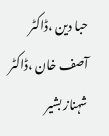حبا دین ،ڈاکٹر آصف خان ،ڈاکٹر شہناز بشیر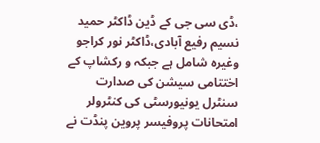،ڈی سی جی کے ڈین ڈاکٹر حمید نسیم رفیع آبادی،ڈاکٹر نور کراجو وغیرہ شامل ہے جبکہ و رکشاپ کے اختتامی سیشن کی صدارت سنٹرل یونیورسٹی کی کنٹرولر امتحانات پروفیسر پروین پنڈت نے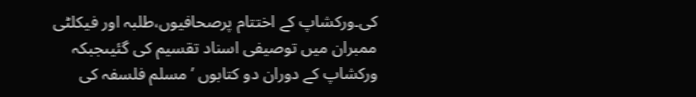کی۔ورکشاپ کے اختتام پرصحافیوں،طلبہ اور فیکلٹی ممبران میں توصیفی اسناد تقسیم کی گئیںجبکہ ورکشاپ کے دوران دو کتابوں ’مسلم فلسفہ کی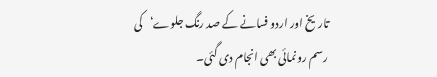تاریخ اور اردو فسانے کے صد رنگ جلوے‘کی رسم رونمائی بھی انجام دی گئی۔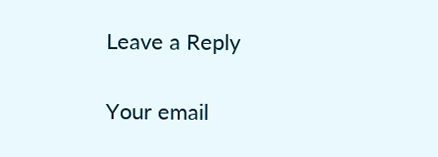Leave a Reply

Your email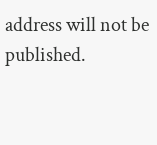address will not be published.